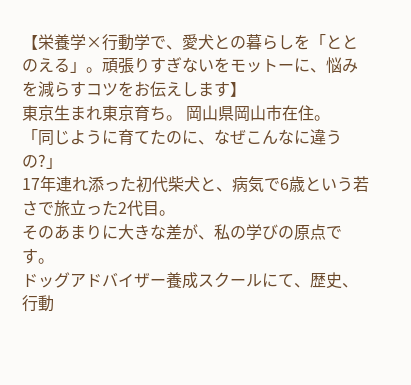【栄養学×行動学で、愛犬との暮らしを「ととのえる」。頑張りすぎないをモットーに、悩みを減らすコツをお伝えします】
東京生まれ東京育ち。 岡山県岡山市在住。
「同じように育てたのに、なぜこんなに違うの?」
17年連れ添った初代柴犬と、病気で6歳という若さで旅立った2代目。
そのあまりに大きな差が、私の学びの原点です。
ドッグアドバイザー養成スクールにて、歴史、行動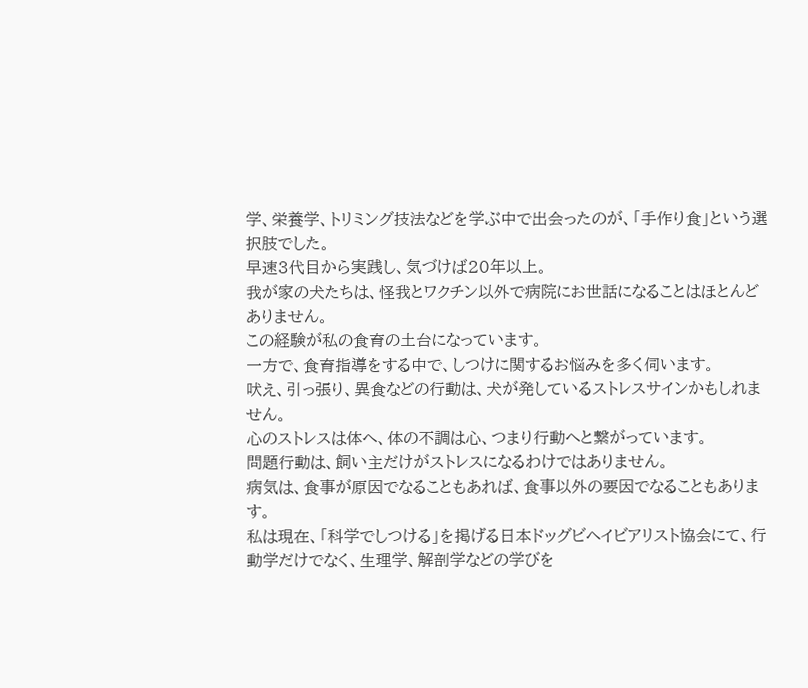学、栄養学、トリミング技法などを学ぶ中で出会ったのが、「手作り食」という選択肢でした。
早速3代目から実践し、気づけば20年以上。
我が家の犬たちは、怪我とワクチン以外で病院にお世話になることはほとんどありません。
この経験が私の食育の土台になっています。
一方で、食育指導をする中で、しつけに関するお悩みを多く伺います。
吠え、引っ張り、異食などの行動は、犬が発しているストレスサインかもしれません。
心のストレスは体へ、体の不調は心、つまり行動へと繋がっています。
問題行動は、飼い主だけがストレスになるわけではありません。
病気は、食事が原因でなることもあれば、食事以外の要因でなることもあります。
私は現在、「科学でしつける」を掲げる日本ドッグビヘイビアリスト協会にて、行動学だけでなく、生理学、解剖学などの学びを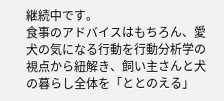継続中です。
食事のアドバイスはもちろん、愛犬の気になる行動を行動分析学の視点から紐解き、飼い主さんと犬の暮らし全体を「ととのえる」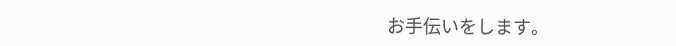お手伝いをします。